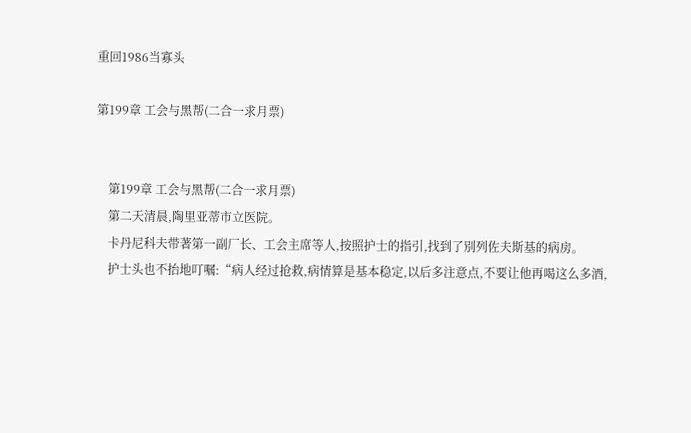重回1986当寡头

第199章 工会与黑帮(二合一求月票)


    第199章 工会与黑帮(二合一求月票)
    第二天清晨,陶里亚蒂市立医院。
    卡丹尼科夫带著第一副厂长、工会主席等人,按照护士的指引,找到了別列佐夫斯基的病房。
    护士头也不抬地叮嘱:“病人经过抢救,病情算是基本稳定,以后多注意点,不要让他再喝这么多酒,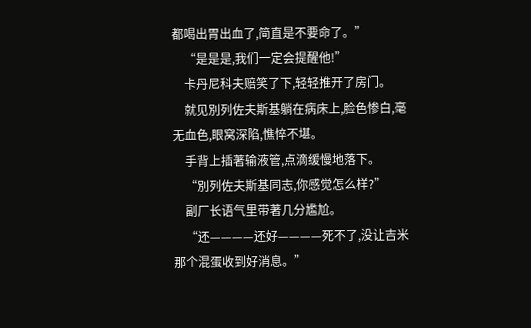都喝出胃出血了,简直是不要命了。”
    “是是是,我们一定会提醒他!”
    卡丹尼科夫赔笑了下,轻轻推开了房门。
    就见別列佐夫斯基躺在病床上,脸色惨白,毫无血色,眼窝深陷,憔悴不堪。
    手背上插著输液管,点滴缓慢地落下。
    “別列佐夫斯基同志,你感觉怎么样?”
    副厂长语气里带著几分尷尬。
    “还————还好————死不了,没让吉米那个混蛋收到好消息。”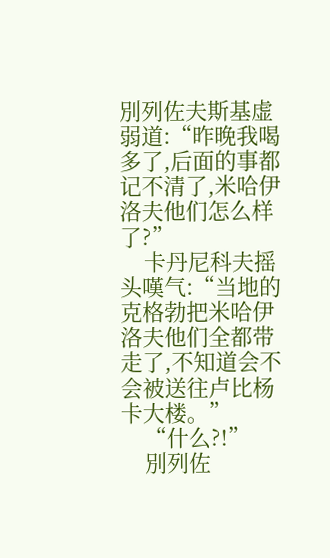別列佐夫斯基虚弱道:“昨晚我喝多了,后面的事都记不清了,米哈伊洛夫他们怎么样了?”
    卡丹尼科夫摇头嘆气:“当地的克格勃把米哈伊洛夫他们全都带走了,不知道会不会被送往卢比杨卡大楼。”
    “什么?!”
    別列佐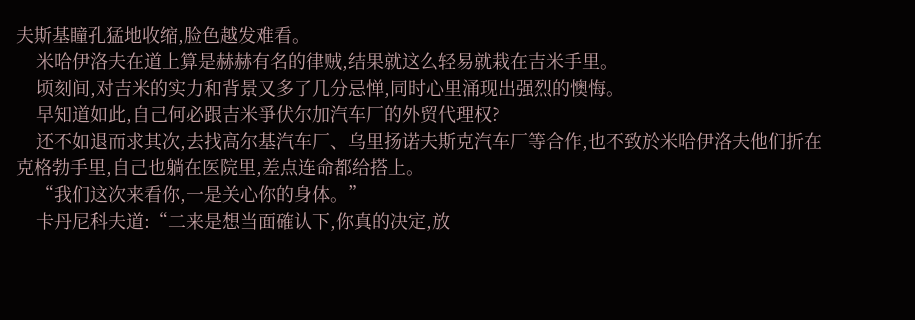夫斯基瞳孔猛地收缩,脸色越发难看。
    米哈伊洛夫在道上算是赫赫有名的律贼,结果就这么轻易就栽在吉米手里。
    顷刻间,对吉米的实力和背景又多了几分忌惮,同时心里涌现出强烈的懊悔。
    早知道如此,自己何必跟吉米爭伏尔加汽车厂的外贸代理权?
    还不如退而求其次,去找高尔基汽车厂、乌里扬诺夫斯克汽车厂等合作,也不致於米哈伊洛夫他们折在克格勃手里,自己也躺在医院里,差点连命都给搭上。
    “我们这次来看你,一是关心你的身体。”
    卡丹尼科夫道:“二来是想当面確认下,你真的决定,放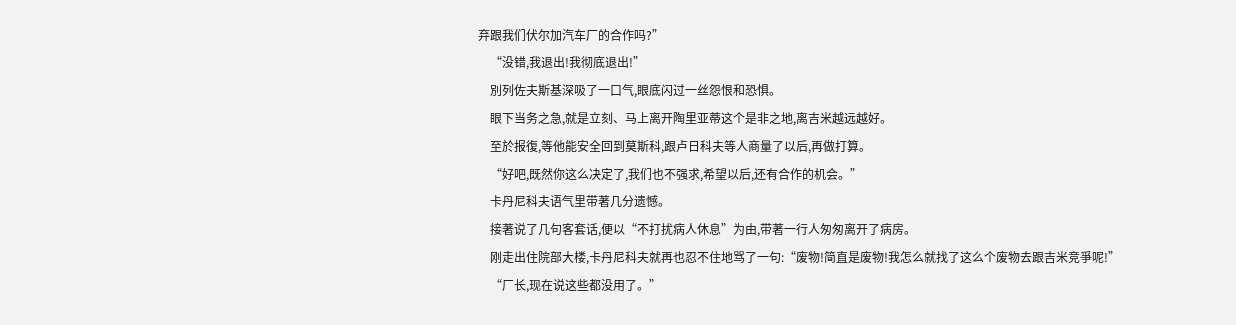弃跟我们伏尔加汽车厂的合作吗?”
    “没错,我退出!我彻底退出!”
    別列佐夫斯基深吸了一口气,眼底闪过一丝怨恨和恐惧。
    眼下当务之急,就是立刻、马上离开陶里亚蒂这个是非之地,离吉米越远越好。
    至於报復,等他能安全回到莫斯科,跟卢日科夫等人商量了以后,再做打算。
    “好吧,既然你这么决定了,我们也不强求,希望以后,还有合作的机会。”
    卡丹尼科夫语气里带著几分遗憾。
    接著说了几句客套话,便以“不打扰病人休息”为由,带著一行人匆匆离开了病房。
    刚走出住院部大楼,卡丹尼科夫就再也忍不住地骂了一句:“废物!简直是废物!我怎么就找了这么个废物去跟吉米竞爭呢!”
    “厂长,现在说这些都没用了。”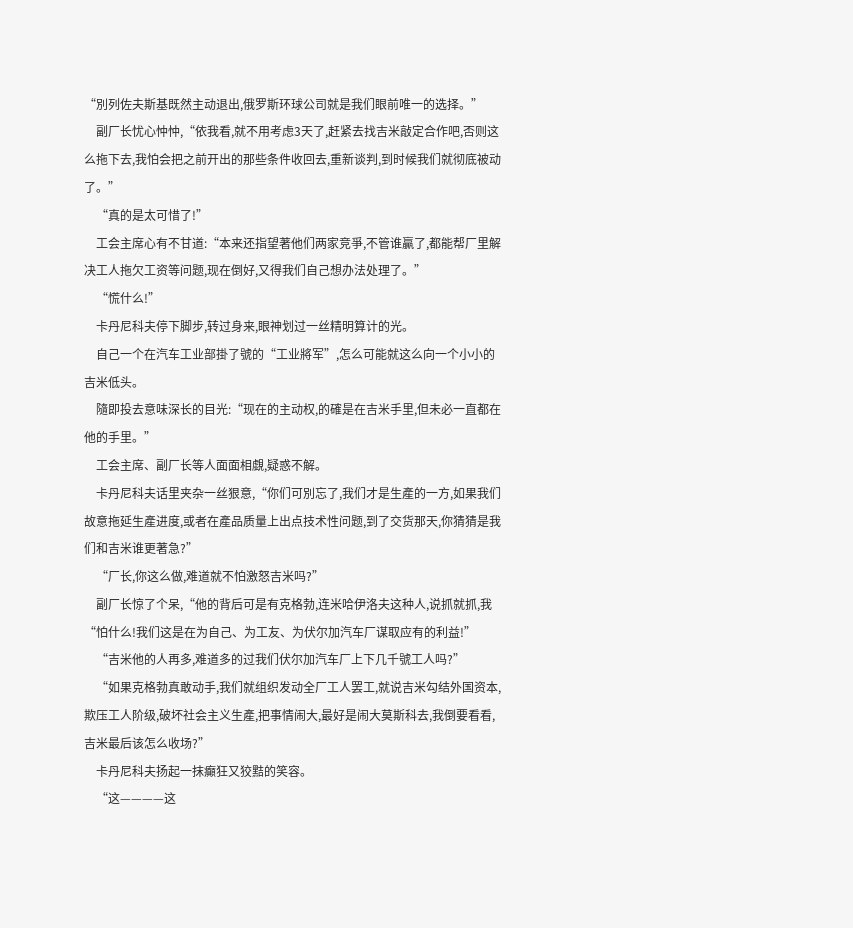“別列佐夫斯基既然主动退出,俄罗斯环球公司就是我们眼前唯一的选择。”
    副厂长忧心忡忡,“依我看,就不用考虑3天了,赶紧去找吉米敲定合作吧,否则这么拖下去,我怕会把之前开出的那些条件收回去,重新谈判,到时候我们就彻底被动了。”
    “真的是太可惜了!”
    工会主席心有不甘道:“本来还指望著他们两家竞爭,不管谁贏了,都能帮厂里解决工人拖欠工资等问题,现在倒好,又得我们自己想办法处理了。”
    “慌什么!”
    卡丹尼科夫停下脚步,转过身来,眼神划过一丝精明算计的光。
    自己一个在汽车工业部掛了號的“工业將军”,怎么可能就这么向一个小小的吉米低头。
    隨即投去意味深长的目光:“现在的主动权,的確是在吉米手里,但未必一直都在他的手里。”
    工会主席、副厂长等人面面相覷,疑惑不解。
    卡丹尼科夫话里夹杂一丝狠意,“你们可別忘了,我们才是生產的一方,如果我们故意拖延生產进度,或者在產品质量上出点技术性问题,到了交货那天,你猜猜是我们和吉米谁更著急?”
    “厂长,你这么做,难道就不怕激怒吉米吗?”
    副厂长惊了个呆,“他的背后可是有克格勃,连米哈伊洛夫这种人,说抓就抓,我“怕什么!我们这是在为自己、为工友、为伏尔加汽车厂谋取应有的利益!”
    “吉米他的人再多,难道多的过我们伏尔加汽车厂上下几千號工人吗?”
    “如果克格勃真敢动手,我们就组织发动全厂工人罢工,就说吉米勾结外国资本,欺压工人阶级,破坏社会主义生產,把事情闹大,最好是闹大莫斯科去,我倒要看看,吉米最后该怎么收场?”
    卡丹尼科夫扬起一抹癲狂又狡黠的笑容。
    “这————这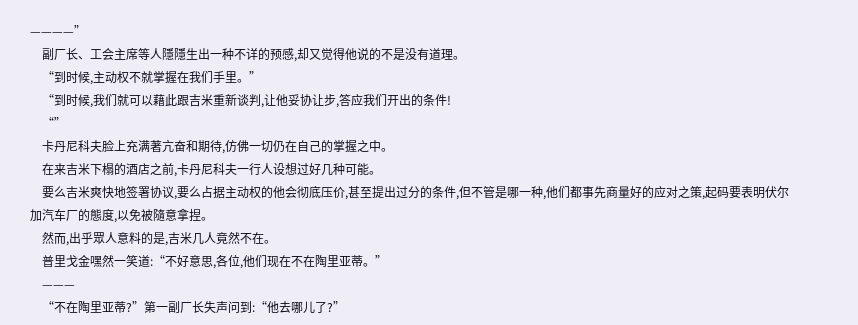————”
    副厂长、工会主席等人隱隱生出一种不详的预感,却又觉得他说的不是没有道理。
    “到时候,主动权不就掌握在我们手里。”
    “到时候,我们就可以藉此跟吉米重新谈判,让他妥协让步,答应我们开出的条件!
    “”
    卡丹尼科夫脸上充满著亢奋和期待,仿佛一切仍在自己的掌握之中。
    在来吉米下榻的酒店之前,卡丹尼科夫一行人设想过好几种可能。
    要么吉米爽快地签署协议,要么占据主动权的他会彻底压价,甚至提出过分的条件,但不管是哪一种,他们都事先商量好的应对之策,起码要表明伏尔加汽车厂的態度,以免被隨意拿捏。
    然而,出乎眾人意料的是,吉米几人竟然不在。
    普里戈金嘿然一笑道:“不好意思,各位,他们现在不在陶里亚蒂。”
    ———
    “不在陶里亚蒂?”第一副厂长失声问到:“他去哪儿了?”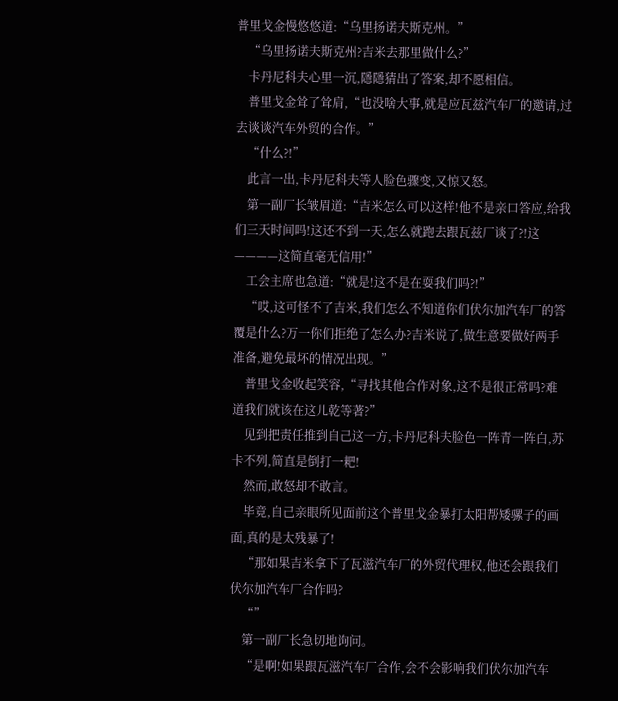普里戈金慢悠悠道:“乌里扬诺夫斯克州。”
    “乌里扬诺夫斯克州?吉米去那里做什么?”
    卡丹尼科夫心里一沉,隱隱猜出了答案,却不愿相信。
    普里戈金耸了耸肩,“也没啥大事,就是应瓦兹汽车厂的邀请,过去谈谈汽车外贸的合作。”
    “什么?!”
    此言一出,卡丹尼科夫等人脸色骤变,又惊又怒。
    第一副厂长皱眉道:“吉米怎么可以这样!他不是亲口答应,给我们三天时间吗!这还不到一天,怎么就跑去跟瓦兹厂谈了?!这————这简直毫无信用!”
    工会主席也急道:“就是!这不是在耍我们吗?!”
    “哎,这可怪不了吉米,我们怎么不知道你们伏尔加汽车厂的答覆是什么?万一你们拒绝了怎么办?吉米说了,做生意要做好两手准备,避免最坏的情况出现。”
    普里戈金收起笑容,“寻找其他合作对象,这不是很正常吗?难道我们就该在这儿乾等著?”
    见到把责任推到自己这一方,卡丹尼科夫脸色一阵青一阵白,苏卡不列,简直是倒打一耙!
    然而,敢怒却不敢言。
    毕竟,自己亲眼所见面前这个普里戈金暴打太阳帮矮骡子的画面,真的是太残暴了!
    “那如果吉米拿下了瓦滋汽车厂的外贸代理权,他还会跟我们伏尔加汽车厂合作吗?
    “”
    第一副厂长急切地询问。
    “是啊!如果跟瓦滋汽车厂合作,会不会影响我们伏尔加汽车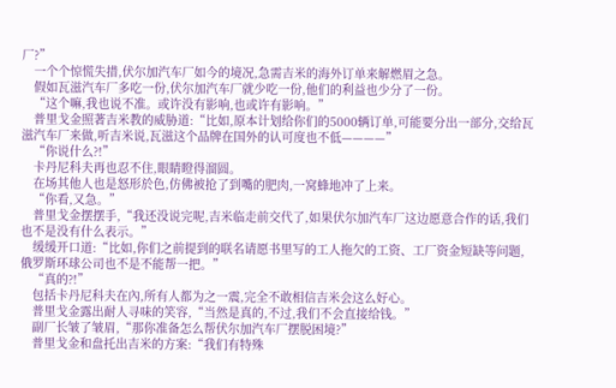厂?”
    一个个惊慌失措,伏尔加汽车厂如今的境况,急需吉米的海外订单来解燃眉之急。
    假如瓦滋汽车厂多吃一份,伏尔加汽车厂就少吃一份,他们的利益也少分了一份。
    “这个嘛,我也说不准。或许没有影响,也或许有影响。”
    普里戈金照著吉米教的威胁道:“比如,原本计划给你们的5000辆订单,可能要分出一部分,交给瓦滋汽车厂来做,听吉米说,瓦滋这个品牌在国外的认可度也不低————”
    “你说什么?!”
    卡丹尼科夫再也忍不住,眼睛瞪得溜圆。
    在场其他人也是怒形於色,仿佛被抢了到嘴的肥肉,一窝蜂地冲了上来。
    “你看,又急。”
    普里戈金摆摆手,“我还没说完呢,吉米临走前交代了,如果伏尔加汽车厂这边愿意合作的话,我们也不是没有什么表示。”
    缓缓开口道:“比如,你们之前提到的联名请愿书里写的工人拖欠的工资、工厂资金短缺等问题,俄罗斯环球公司也不是不能帮一把。”
    “真的?!”
    包括卡丹尼科夫在內,所有人都为之一震,完全不敢相信吉米会这么好心。
    普里戈金露出耐人寻味的笑容,“当然是真的,不过,我们不会直接给钱。”
    副厂长皱了皱眉,“那你准备怎么帮伏尔加汽车厂摆脱困境?”
    普里戈金和盘托出吉米的方案:“我们有特殊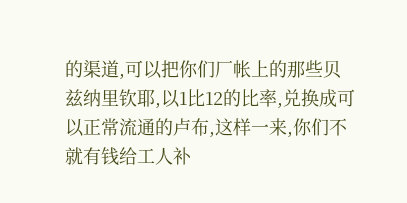的渠道,可以把你们厂帐上的那些贝兹纳里钦耶,以1比12的比率,兑换成可以正常流通的卢布,这样一来,你们不就有钱给工人补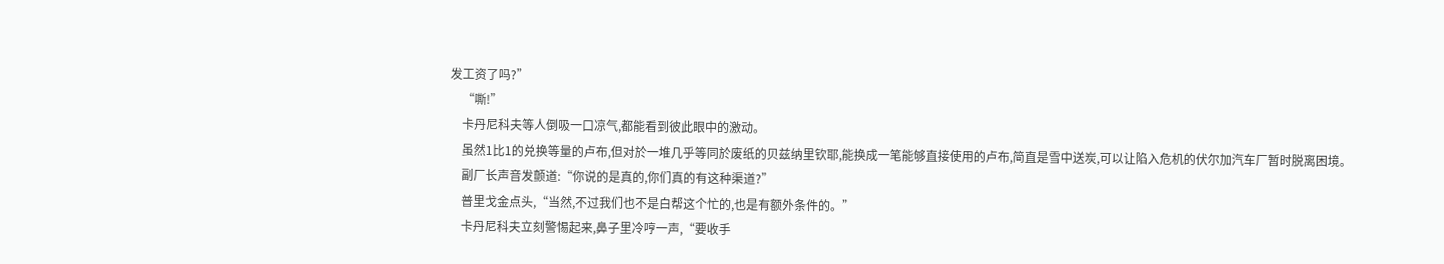发工资了吗?”
    “嘶!”
    卡丹尼科夫等人倒吸一口凉气,都能看到彼此眼中的激动。
    虽然1比1的兑换等量的卢布,但对於一堆几乎等同於废纸的贝兹纳里钦耶,能换成一笔能够直接使用的卢布,简直是雪中送炭,可以让陷入危机的伏尔加汽车厂暂时脱离困境。
    副厂长声音发颤道:“你说的是真的,你们真的有这种渠道?”
    普里戈金点头,“当然,不过我们也不是白帮这个忙的,也是有额外条件的。”
    卡丹尼科夫立刻警惕起来,鼻子里冷哼一声,“要收手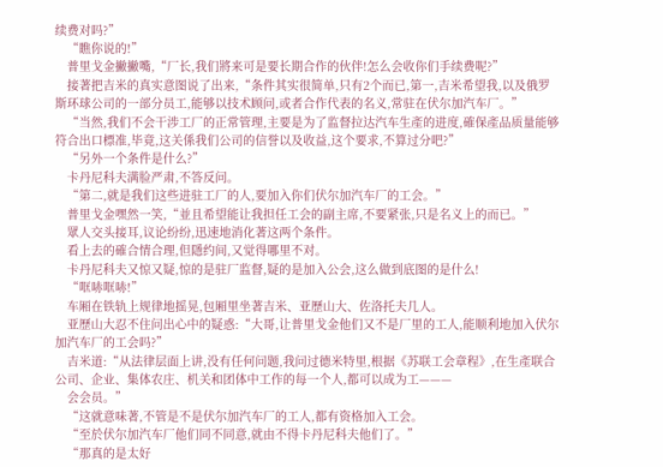续费对吗?”
    “瞧你说的!”
    普里戈金撇撇嘴,“厂长,我们將来可是要长期合作的伙伴!怎么会收你们手续费呢?”
    接著把吉米的真实意图说了出来,“条件其实很简单,只有2个而已,第一,吉米希望我,以及俄罗斯环球公司的一部分员工,能够以技术顾问,或者合作代表的名义,常驻在伏尔加汽车厂。”
    “当然,我们不会干涉工厂的正常管理,主要是为了监督拉达汽车生產的进度,確保產品质量能够符合出口標准,毕竟,这关係我们公司的信誉以及收益,这个要求,不算过分吧?”
    “另外一个条件是什么?”
    卡丹尼科夫满脸严肃,不答反问。
    “第二,就是我们这些进驻工厂的人,要加入你们伏尔加汽车厂的工会。”
    普里戈金嘿然一笑,“並且希望能让我担任工会的副主席,不要紧张,只是名义上的而已。”
    眾人交头接耳,议论纷纷,迅速地消化著这两个条件。
    看上去的確合情合理,但隱约间,又觉得哪里不对。
    卡丹尼科夫又惊又疑,惊的是驻厂监督,疑的是加入公会,这么做到底图的是什么!
    “哐哧哐哧!”
    车厢在铁轨上规律地摇晃,包厢里坐著吉米、亚歷山大、佐洛托夫几人。
    亚歷山大忍不住问出心中的疑惑:“大哥,让普里戈金他们又不是厂里的工人,能顺利地加入伏尔加汽车厂的工会吗?”
    吉米道:“从法律层面上讲,没有任何问题,我问过德米特里,根据《苏联工会章程》,在生產联合公司、企业、集体农庄、机关和团体中工作的每一个人,都可以成为工———
    会会员。”
    “这就意味著,不管是不是伏尔加汽车厂的工人,都有资格加入工会。
    “至於伏尔加汽车厂他们同不同意,就由不得卡丹尼科夫他们了。”
    “那真的是太好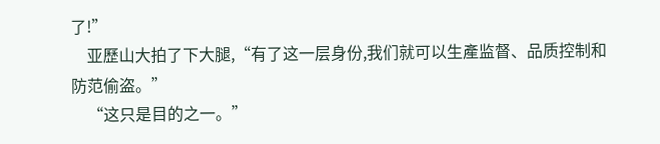了!”
    亚歷山大拍了下大腿,“有了这一层身份,我们就可以生產监督、品质控制和防范偷盗。”
    “这只是目的之一。”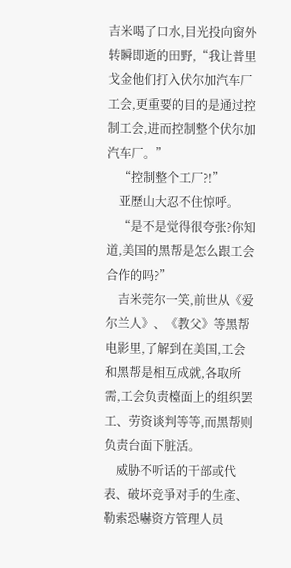吉米喝了口水,目光投向窗外转瞬即逝的田野,“我让普里戈金他们打入伏尔加汽车厂工会,更重要的目的是通过控制工会,进而控制整个伏尔加汽车厂。”
    “控制整个工厂?!”
    亚歷山大忍不住惊呼。
    “是不是觉得很夸张?你知道,美国的黑帮是怎么跟工会合作的吗?”
    吉米莞尔一笑,前世从《爱尔兰人》、《教父》等黑帮电影里,了解到在美国,工会和黑帮是相互成就,各取所需,工会负责檯面上的组织罢工、劳资谈判等等,而黑帮则负责台面下脏活。
    威胁不听话的干部或代表、破坏竞爭对手的生產、勒索恐嚇资方管理人员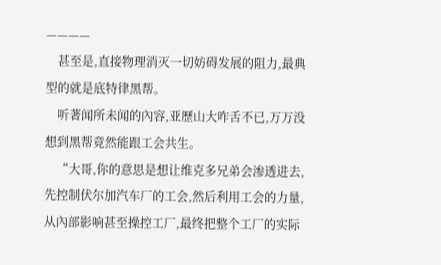————
    甚至是,直接物理消灭一切妨碍发展的阻力,最典型的就是底特律黑帮。
    听著闻所未闻的內容,亚歷山大咋舌不已,万万没想到黑帮竟然能跟工会共生。
    “大哥,你的意思是想让维克多兄弟会渗透进去,先控制伏尔加汽车厂的工会,然后利用工会的力量,从內部影响甚至操控工厂,最终把整个工厂的实际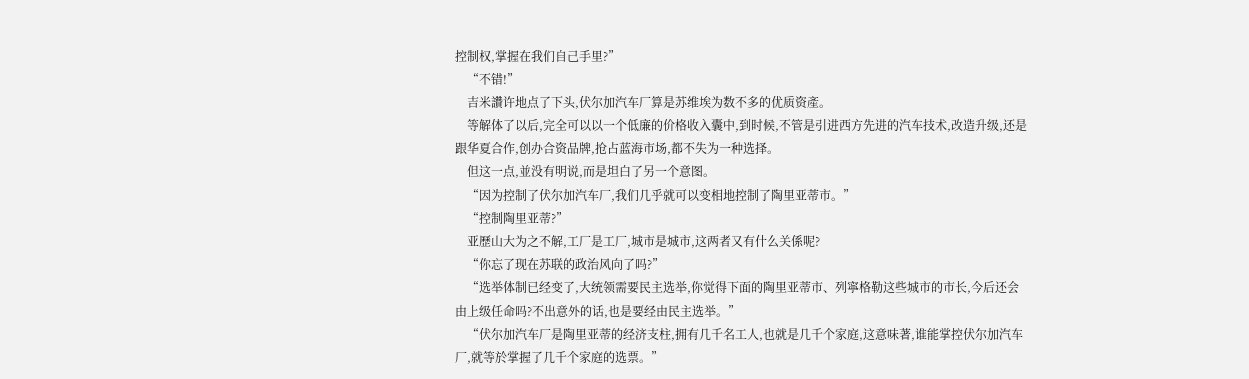控制权,掌握在我们自己手里?”
    “不错!”
    吉米讚许地点了下头,伏尔加汽车厂算是苏维埃为数不多的优质资產。
    等解体了以后,完全可以以一个低廉的价格收入囊中,到时候,不管是引进西方先进的汽车技术,改造升级,还是跟华夏合作,创办合资品牌,抢占蓝海市场,都不失为一种选择。
    但这一点,並没有明说,而是坦白了另一个意图。
    “因为控制了伏尔加汽车厂,我们几乎就可以变相地控制了陶里亚蒂市。”
    “控制陶里亚蒂?”
    亚歷山大为之不解,工厂是工厂,城市是城市,这两者又有什么关係呢?
    “你忘了现在苏联的政治风向了吗?”
    “选举体制已经变了,大统领需要民主选举,你觉得下面的陶里亚蒂市、列寧格勒这些城市的市长,今后还会由上级任命吗?不出意外的话,也是要经由民主选举。”
    “伏尔加汽车厂是陶里亚蒂的经济支柱,拥有几千名工人,也就是几千个家庭,这意味著,谁能掌控伏尔加汽车厂,就等於掌握了几千个家庭的选票。”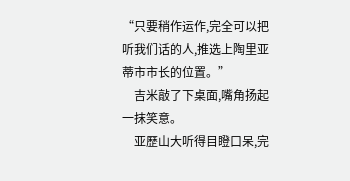“只要稍作运作,完全可以把听我们话的人,推选上陶里亚蒂市市长的位置。”
    吉米敲了下桌面,嘴角扬起一抹笑意。
    亚歷山大听得目瞪口呆,完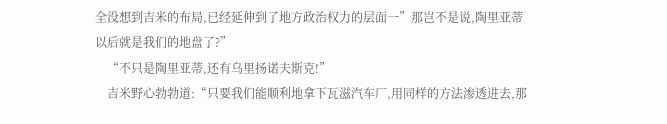全没想到吉米的布局,已经延伸到了地方政治权力的层面一”那岂不是说,陶里亚蒂以后就是我们的地盘了?”
    “不只是陶里亚蒂,还有乌里扬诺夫斯克!”
    吉米野心勃勃道:“只要我们能顺利地拿下瓦滋汽车厂,用同样的方法渗透进去,那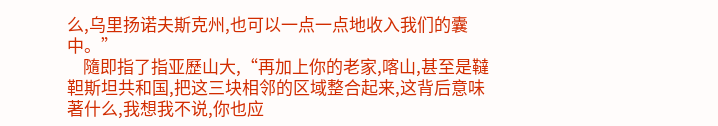么,乌里扬诺夫斯克州,也可以一点一点地收入我们的囊中。”
    隨即指了指亚歷山大,“再加上你的老家,喀山,甚至是韃靼斯坦共和国,把这三块相邻的区域整合起来,这背后意味著什么,我想我不说,你也应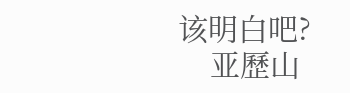该明白吧?
    亚歷山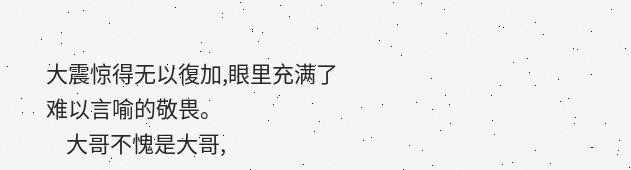大震惊得无以復加,眼里充满了难以言喻的敬畏。
    大哥不愧是大哥,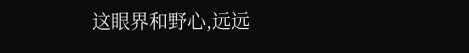这眼界和野心,远远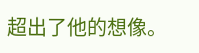超出了他的想像。